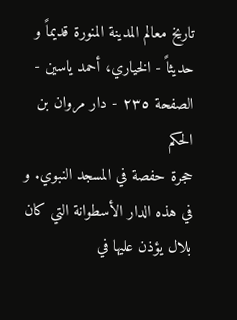تاريخ معالم المدينة المنورة قديماً و حديثاً - الخياري، أحمد ياسين - الصفحة ٢٣٥ - دار مروان بن الحكم
حجرة حفصة في المسجد النبوي. و في هذه الدار الأسطوانة التي كان بلال يؤذن عليها في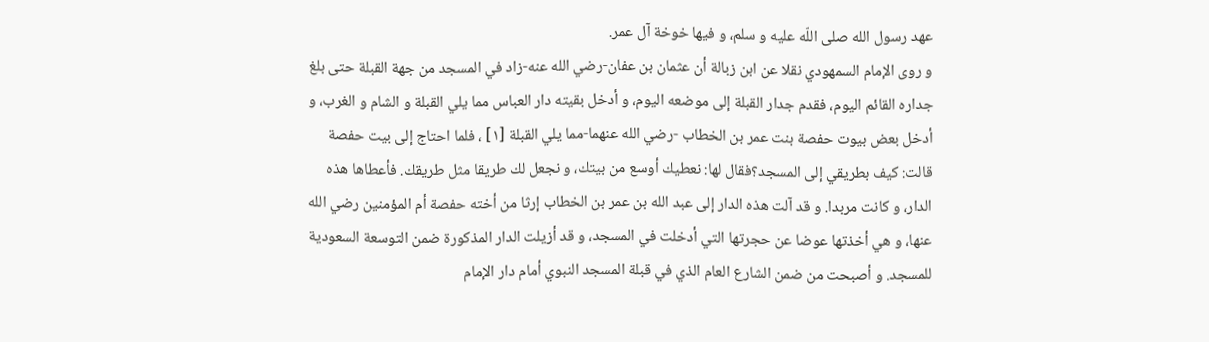عهد رسول الله صلى اللّه عليه و سلم، و فيها خوخة آل عمر.
و روى الإمام السمهودي نقلا عن ابن زبالة أن عثمان بن عفان-رضي الله عنه-زاد في المسجد من جهة القبلة حتى بلغ جداره القائم اليوم، فقدم جدار القبلة إلى موضعه اليوم، و أدخل بقيته دار العباس مما يلي القبلة و الشام و الغرب، و أدخل بعض بيوت حفصة بنت عمر بن الخطاب -رضي الله عنهما-مما يلي القبلة [١] ، فلما احتاج إلى بيت حفصة قالت: كيف بطريقي إلى المسجد؟فقال لها: نعطيك أوسع من بيتك، و نجعل لك طريقا مثل طريقك. فأعطاها هذه الدار، و كانت مربدا. و قد آلت هذه الدار إلى عبد الله بن عمر بن الخطاب إرثا من أخته حفصة أم المؤمنين رضي الله عنها، و هي أخذتها عوضا عن حجرتها التي أدخلت في المسجد، و قد أزيلت الدار المذكورة ضمن التوسعة السعودية للمسجد. و أصبحت من ضمن الشارع العام الذي في قبلة المسجد النبوي أمام دار الإمام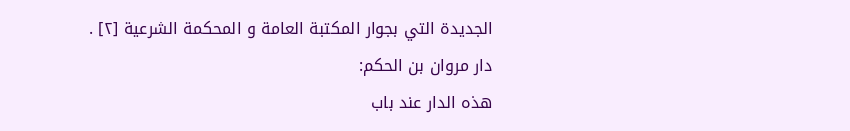الجديدة التي بجوار المكتبة العامة و المحكمة الشرعية [٢] .
دار مروان بن الحكم:
هذه الدار عند باب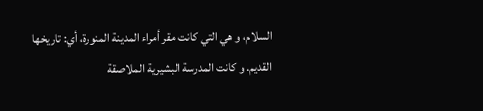السلام، و هي التي كانت مقر أمراء المدينة المنورة، أي: تاريخها القديم. و كانت المدرسة البشيرية الملاصقة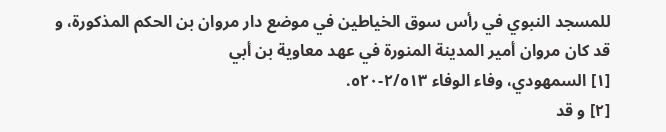للمسجد النبوي في رأس سوق الخياطين في موضع دار مروان بن الحكم المذكورة، و قد كان مروان أمير المدينة المنورة في عهد معاوية بن أبي
[١] السمهودي، وفاء الوفاء ٢/٥١٣-٥٢٠.
[٢] و قد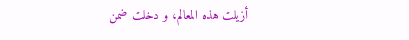أزيلت هذه المعالم، و دخلت ضمن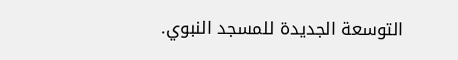التوسعة الجديدة للمسجد النبوي.